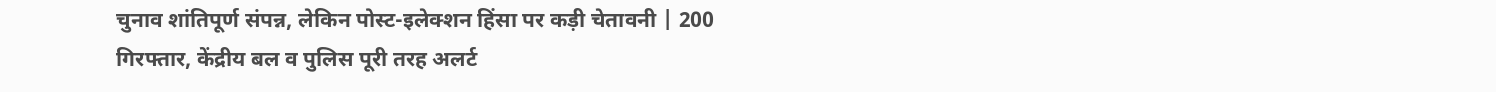चुनाव शांतिपूर्ण संपन्न, लेकिन पोस्ट-इलेक्शन हिंसा पर कड़ी चेतावनी | 200 गिरफ्तार, केंद्रीय बल व पुलिस पूरी तरह अलर्ट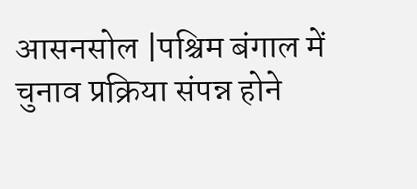आसनसोल |पश्चिम बंगाल में चुनाव प्रक्रिया संपन्न होने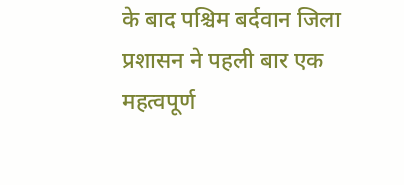के बाद पश्चिम बर्दवान जिला प्रशासन ने पहली बार एक महत्वपूर्ण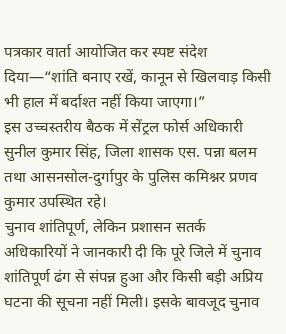पत्रकार वार्ता आयोजित कर स्पष्ट संदेश दिया—“शांति बनाए रखें, कानून से खिलवाड़ किसी भी हाल में बर्दाश्त नहीं किया जाएगा।”
इस उच्चस्तरीय बैठक में सेंट्रल फोर्स अधिकारी सुनील कुमार सिंह, जिला शासक एस. पन्ना बलम तथा आसनसोल-दुर्गापुर के पुलिस कमिश्नर प्रणव कुमार उपस्थित रहे।
चुनाव शांतिपूर्ण, लेकिन प्रशासन सतर्क
अधिकारियों ने जानकारी दी कि पूरे जिले में चुनाव शांतिपूर्ण ढंग से संपन्न हुआ और किसी बड़ी अप्रिय घटना की सूचना नहीं मिली। इसके बावजूद चुनाव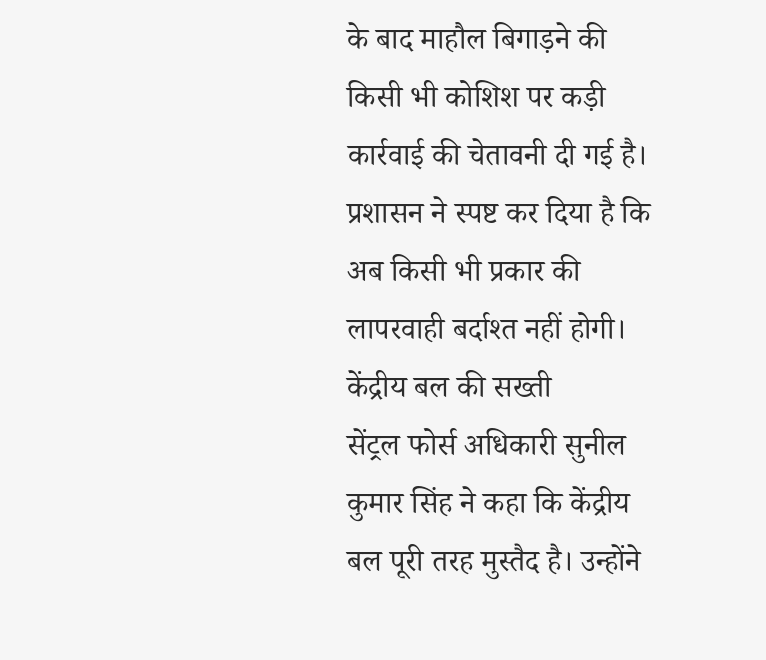के बाद माहौल बिगाड़ने की किसी भी कोशिश पर कड़ी कार्रवाई की चेतावनी दी गई है। प्रशासन ने स्पष्ट कर दिया है कि अब किसी भी प्रकार की लापरवाही बर्दाश्त नहीं होगी।
केंद्रीय बल की सख्ती
सेंट्रल फोर्स अधिकारी सुनील कुमार सिंह ने कहा कि केंद्रीय बल पूरी तरह मुस्तैद है। उन्होंने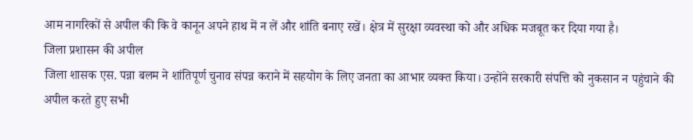आम नागरिकों से अपील की कि वे कानून अपने हाथ में न लें और शांति बनाए रखें। क्षेत्र में सुरक्षा व्यवस्था को और अधिक मजबूत कर दिया गया है।
जिला प्रशासन की अपील
जिला शासक एस. पन्ना बलम ने शांतिपूर्ण चुनाव संपन्न कराने में सहयोग के लिए जनता का आभार व्यक्त किया। उन्होंने सरकारी संपत्ति को नुकसान न पहुंचाने की अपील करते हुए सभी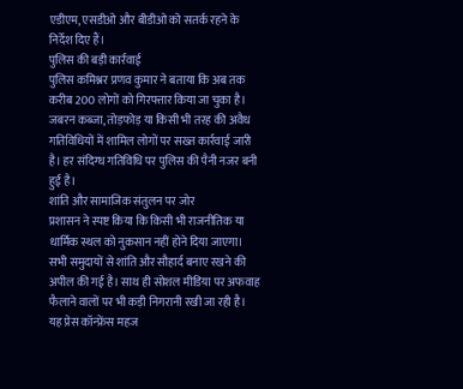एडीएम, एसडीओ और बीडीओ को सतर्क रहने के निर्देश दिए हैं।
पुलिस की बड़ी कार्रवाई
पुलिस कमिश्नर प्रणव कुमार ने बताया कि अब तक करीब 200 लोगों को गिरफ्तार किया जा चुका है। जबरन कब्जा, तोड़फोड़ या किसी भी तरह की अवैध गतिविधियों में शामिल लोगों पर सख्त कार्रवाई जारी है। हर संदिग्ध गतिविधि पर पुलिस की पैनी नजर बनी हुई है।
शांति और सामाजिक संतुलन पर जोर
प्रशासन ने स्पष्ट किया कि किसी भी राजनीतिक या धार्मिक स्थल को नुकसान नहीं होने दिया जाएगा। सभी समुदायों से शांति और सौहार्द बनाए रखने की अपील की गई है। साथ ही सोशल मीडिया पर अफवाह फैलाने वालों पर भी कड़ी निगरानी रखी जा रही है।
यह प्रेस कॉन्फ्रेंस महज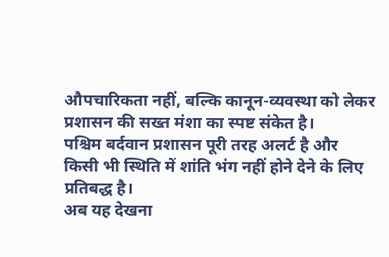औपचारिकता नहीं, बल्कि कानून-व्यवस्था को लेकर प्रशासन की सख्त मंशा का स्पष्ट संकेत है।
पश्चिम बर्दवान प्रशासन पूरी तरह अलर्ट है और किसी भी स्थिति में शांति भंग नहीं होने देने के लिए प्रतिबद्ध है।
अब यह देखना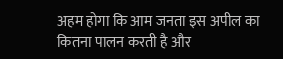अहम होगा कि आम जनता इस अपील का कितना पालन करती है और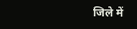जिले में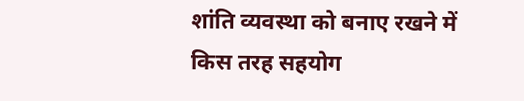शांति व्यवस्था को बनाए रखने में किस तरह सहयोग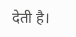देती है।